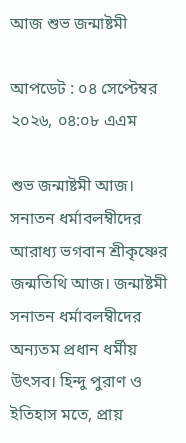আজ শুভ জন্মাষ্টমী

আপডেট : ০৪ সেপ্টেম্বর ২০২৬, ০৪:০৮ এএম

শুভ জন্মাষ্টমী আজ। সনাতন ধর্মাবলম্বীদের আরাধ্য ভগবান শ্রীকৃষ্ণের জন্মতিথি আজ। জন্মাষ্টমী সনাতন ধর্মাবলম্বীদের অন্যতম প্রধান ধর্মীয় উৎসব। হিন্দু পুরাণ ও ইতিহাস মতে, প্রায়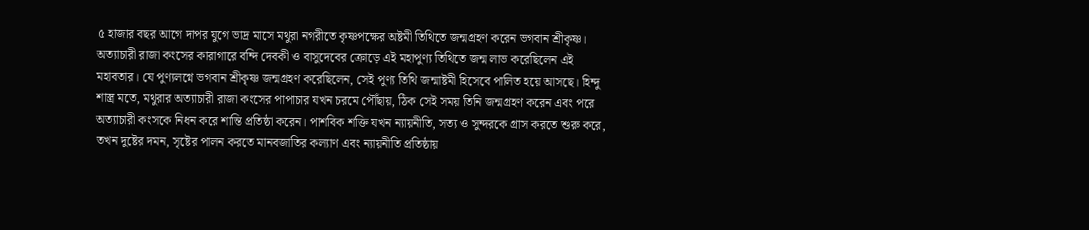৫ হাজার বছর আগে দাপর যুগে ভাদ্র মাসে মথুরা নগরীতে কৃষ্ণপক্ষের অষ্টমী তিথিতে জন্মগ্রহণ করেন ভগবান শ্রীকৃষ্ণ। অত্যাচারী রাজা কংসের কারাগারে বন্দি দেবকী ও বাসুদেবের ক্রোড়ে এই মহাপুণ্য তিথিতে জন্ম লাভ করেছিলেন এই মহাবতার। যে পুণ্যলগ্নে ভগবান শ্রীকৃষ্ণ জন্মগ্রহণ করেছিলেন, সেই পুণ্য তিথি জন্মাষ্টমী হিসেবে পালিত হয়ে আসছে। হিন্দু শাস্ত্র মতে, মথুরার অত্যাচারী রাজা কংসের পাপাচার যখন চরমে পৌঁছায়, ঠিক সেই সময় তিনি জন্মগ্রহণ করেন এবং পরে অত্যাচারী কংসকে নিধন করে শান্তি প্রতিষ্ঠা করেন। পাশবিক শক্তি যখন ন্যায়নীতি, সত্য ও সুন্দরকে গ্রাস করতে শুরু করে, তখন দুষ্টের দমন, সৃষ্টের পালন করতে মানবজাতির কল্যাণ এবং ন্যায়নীতি প্রতিষ্ঠায়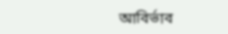আবির্ভাব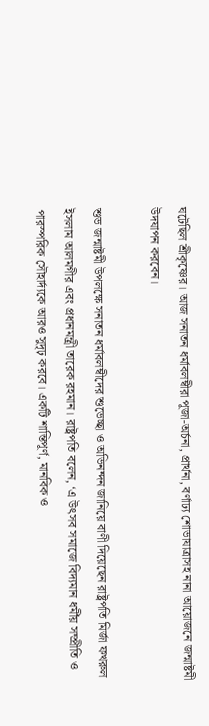ঘটেছিল শ্রীকৃষ্ণের। আজ সনাতন ধর্মাবলম্বীরা পূজা-অর্চনা, প্রার্থনা, বর্ণাঢ্য শোভাযাত্রাসহ নানা আয়োজনে জন্মাষ্টমী উদযাপন করবেন।

শুভ জন্মাষ্টমী উপলক্ষে সনাতন ধর্মাবলম্বীদের শুভেচ্ছা ও অভিনন্দন জানিয়ে বাণী দিয়েছেন রাষ্ট্রপতি মির্জা ফখরুল ইসলাম আলমগীর এবং প্রধানমন্ত্রী তারেক রহমান। রাষ্ট্রপতি বলেন, ‘এ উৎসব সমাজে বিদ্যমান ধর্মীয় সম্প্রীতি ও পারস্পরিক সৌহার্দ্যকে আরও সুদৃঢ় করবে। একটি শান্তিপূর্ণ, মানবিক ও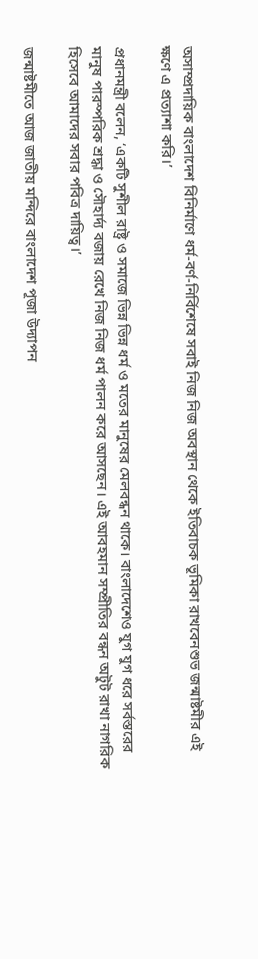অসাম্প্রদায়িক বাংলাদেশ বিনির্মাণে ধর্ম-বর্ণ-নির্বিশেষে সবাই নিজ নিজ অবস্থান থেকে ইতিবাচক ভূমিকা রাখবেনশুভ জন্মাষ্টমীর এই ক্ষণে এ প্রত্যাশা করি।’

প্রধানমন্ত্রী বলেন, ‘একটি সুশীল রাষ্ট্র ও সমাজে ভিন্ন ভিন্ন ধর্ম ও মতের মানুষের মেলবন্ধন থাকে। বাংলাদেশেও যুগ যুগ ধরে সর্বস্তরের মানুষ পারস্পরিক শ্রদ্ধা ও সৌহার্দ্য বজায় রেখে নিজ নিজ ধর্ম পালন করে আসছেন। এই আবহমান সম্প্রীতির বন্ধন অটুট রাখা নাগরিক হিসেবে আমাদের সবার পবিত্র দায়িত্ব।’

জন্মাষ্টমীতে আজ জাতীয় মন্দিরে বাংলাদেশ পূজা উদ্যাপন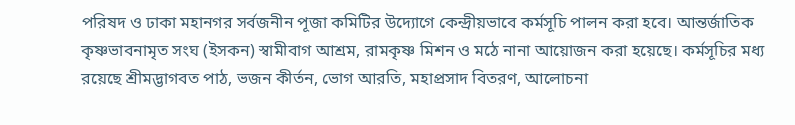পরিষদ ও ঢাকা মহানগর সর্বজনীন পূজা কমিটির উদ্যোগে কেন্দ্রীয়ভাবে কর্মসূচি পালন করা হবে। আন্তর্জাতিক কৃষ্ণভাবনামৃত সংঘ (ইসকন) স্বামীবাগ আশ্রম, রামকৃষ্ণ মিশন ও মঠে নানা আয়োজন করা হয়েছে। কর্মসূচির মধ্য রয়েছে শ্রীমদ্ভাগবত পাঠ, ভজন কীর্তন, ভোগ আরতি, মহাপ্রসাদ বিতরণ, আলোচনা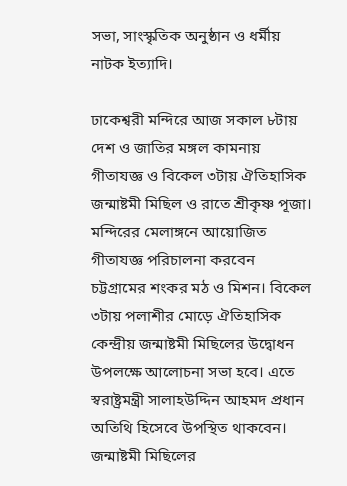সভা, সাংস্কৃতিক অনুষ্ঠান ও ধর্মীয় নাটক ইত্যাদি।

ঢাকেশ্বরী মন্দিরে আজ সকাল ৮টায় দেশ ও জাতির মঙ্গল কামনায় গীতাযজ্ঞ ও বিকেল ৩টায় ঐতিহাসিক জন্মাষ্টমী মিছিল ও রাতে শ্রীকৃষ্ণ পূজা। মন্দিরের মেলাঙ্গনে আয়োজিত গীতাযজ্ঞ পরিচালনা করবেন চট্টগ্রামের শংকর মঠ ও মিশন। বিকেল ৩টায় পলাশীর মোড়ে ঐতিহাসিক কেন্দ্রীয় জন্মাষ্টমী মিছিলের উদ্বোধন উপলক্ষে আলোচনা সভা হবে। এতে স্বরাষ্ট্রমন্ত্রী সালাহউদ্দিন আহমদ প্রধান অতিথি হিসেবে উপস্থিত থাকবেন। জন্মাষ্টমী মিছিলের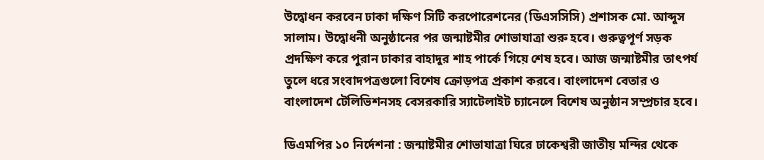উদ্বোধন করবেন ঢাকা দক্ষিণ সিটি করপোরেশনের (ডিএসসিসি) প্রশাসক মো. আব্দুস সালাম। উদ্বোধনী অনুষ্ঠানের পর জন্মাষ্টমীর শোভাযাত্রা শুরু হবে। গুরুত্বপূর্ণ সড়ক প্রদক্ষিণ করে পুরান ঢাকার বাহাদুর শাহ পার্কে গিয়ে শেষ হবে। আজ জন্মাষ্টমীর তাৎপর্য তুলে ধরে সংবাদপত্রগুলো বিশেষ ক্রোড়পত্র প্রকাশ করবে। বাংলাদেশ বেতার ও বাংলাদেশ টেলিভিশনসহ বেসরকারি স্যাটেলাইট চ্যানেলে বিশেষ অনুষ্ঠান সম্প্রচার হবে।

ডিএমপির ১০ নির্দেশনা : জন্মাষ্টমীর শোভাযাত্রা ঘিরে ঢাকেশ্বরী জাতীয় মন্দির থেকে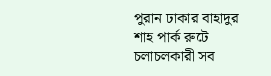পুরান ঢাকার বাহাদুর শাহ পার্ক রুটে চলাচলকারী সব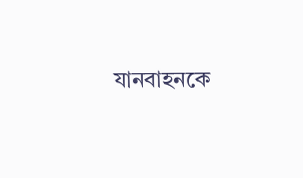যানবাহনকে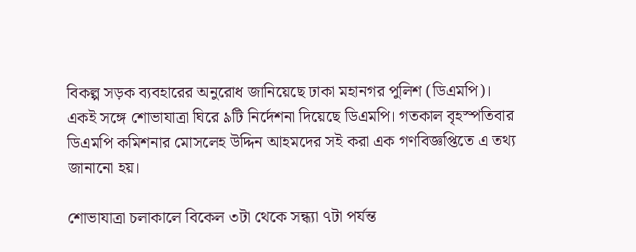বিকল্প সড়ক ব্যবহারের অনুরোধ জানিয়েছে ঢাকা মহানগর পুলিশ (ডিএমপি)। একই সঙ্গে শোভাযাত্রা ঘিরে ৯টি নির্দেশনা দিয়েছে ডিএমপি। গতকাল বৃহস্পতিবার ডিএমপি কমিশনার মোসলেহ উদ্দিন আহমদের সই করা এক গণবিজ্ঞপ্তিতে এ তথ্য জানানো হয়।

শোভাযাত্রা চলাকালে বিকেল ৩টা থেকে সন্ধ্যা ৭টা পর্যন্ত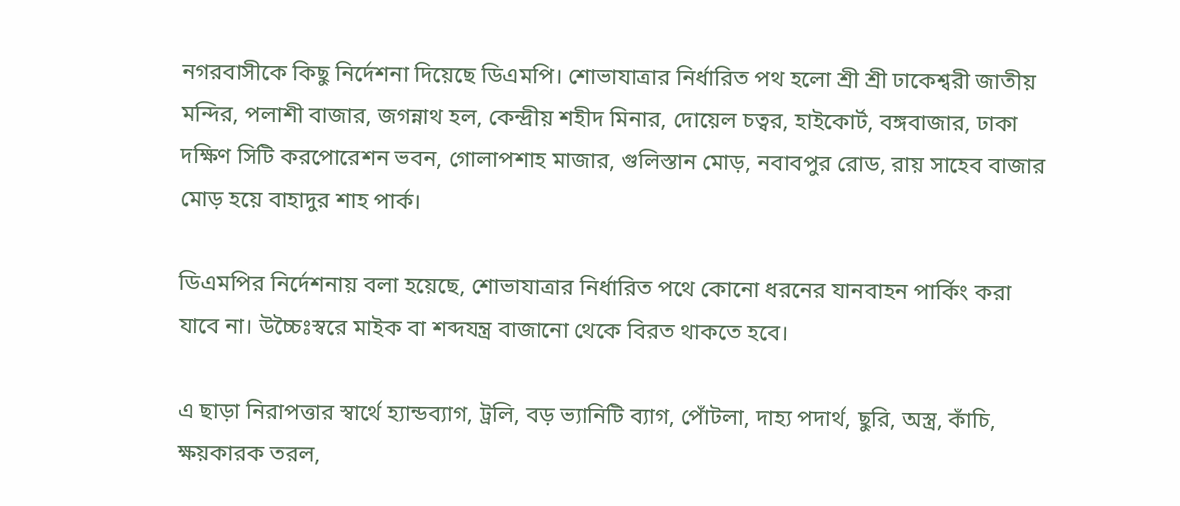নগরবাসীকে কিছু নির্দেশনা দিয়েছে ডিএমপি। শোভাযাত্রার নির্ধারিত পথ হলো শ্রী শ্রী ঢাকেশ্বরী জাতীয় মন্দির, পলাশী বাজার, জগন্নাথ হল, কেন্দ্রীয় শহীদ মিনার, দোয়েল চত্বর, হাইকোর্ট, বঙ্গবাজার, ঢাকা দক্ষিণ সিটি করপোরেশন ভবন, গোলাপশাহ মাজার, গুলিস্তান মোড়, নবাবপুর রোড, রায় সাহেব বাজার মোড় হয়ে বাহাদুর শাহ পার্ক।

ডিএমপির নির্দেশনায় বলা হয়েছে, শোভাযাত্রার নির্ধারিত পথে কোনো ধরনের যানবাহন পার্কিং করা যাবে না। উচ্চৈঃস্বরে মাইক বা শব্দযন্ত্র বাজানো থেকে বিরত থাকতে হবে।

এ ছাড়া নিরাপত্তার স্বার্থে হ্যান্ডব্যাগ, ট্রলি, বড় ভ্যানিটি ব্যাগ, পোঁটলা, দাহ্য পদার্থ, ছুরি, অস্ত্র, কাঁচি, ক্ষয়কারক তরল,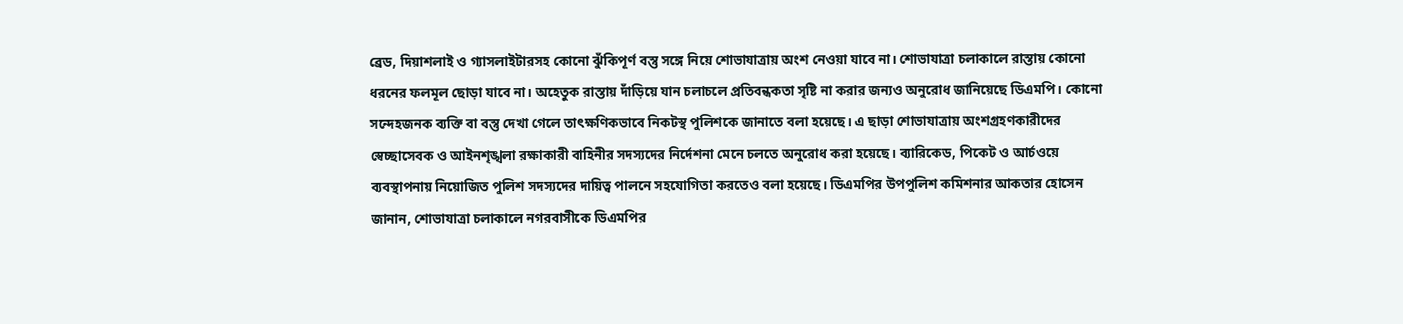ব্রেড, দিয়াশলাই ও গ্যাসলাইটারসহ কোনো ঝুঁকিপূর্ণ বস্তু সঙ্গে নিয়ে শোভাযাত্রায় অংশ নেওয়া যাবে না। শোভাযাত্রা চলাকালে রাস্তায় কোনো ধরনের ফলমূল ছোড়া যাবে না। অহেতুক রাস্তায় দাঁড়িয়ে যান চলাচলে প্রতিবন্ধকতা সৃষ্টি না করার জন্যও অনুরোধ জানিয়েছে ডিএমপি। কোনো সন্দেহজনক ব্যক্তি বা বস্তু দেখা গেলে তাৎক্ষণিকভাবে নিকটস্থ পুলিশকে জানাতে বলা হয়েছে। এ ছাড়া শোভাযাত্রায় অংশগ্রহণকারীদের স্বেচ্ছাসেবক ও আইনশৃঙ্খলা রক্ষাকারী বাহিনীর সদস্যদের নির্দেশনা মেনে চলতে অনুরোধ করা হয়েছে। ব্যারিকেড, পিকেট ও আর্চওয়ে ব্যবস্থাপনায় নিয়োজিত পুলিশ সদস্যদের দায়িত্ব পালনে সহযোগিতা করতেও বলা হয়েছে। ডিএমপির উপপুলিশ কমিশনার আকতার হোসেন জানান, শোভাযাত্রা চলাকালে নগরবাসীকে ডিএমপির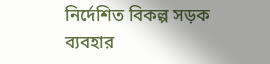নির্দেশিত বিকল্প সড়ক ব্যবহার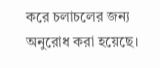করে চলাচলের জন্য অনুরোধ করা হয়েছে।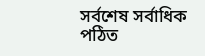সর্বশেষ সর্বাধিক পঠিত